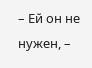– Ей он не нужен, –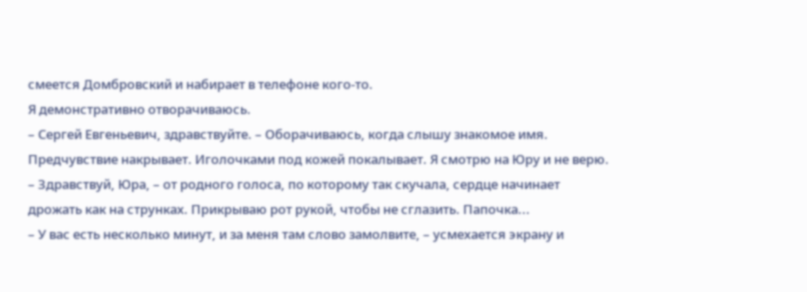смеется Домбровский и набирает в телефоне кого-то.
Я демонстративно отворачиваюсь.
– Сергей Евгеньевич, здравствуйте. – Оборачиваюсь, когда слышу знакомое имя. Предчувствие накрывает. Иголочками под кожей покалывает. Я смотрю на Юру и не верю.
– Здравствуй, Юра, – от родного голоса, по которому так скучала, сердце начинает дрожать как на струнках. Прикрываю рот рукой, чтобы не сглазить. Папочка...
– У вас есть несколько минут, и за меня там слово замолвите, – усмехается экрану и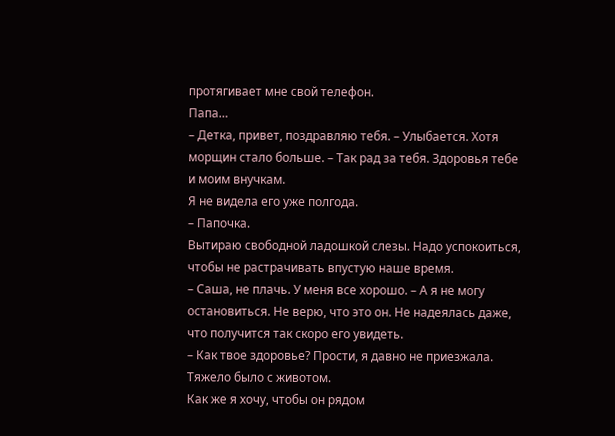протягивает мне свой телефон.
Папа…
– Детка, привет, поздравляю тебя. – Улыбается. Хотя морщин стало больше. – Так рад за тебя. Здоровья тебе и моим внучкам.
Я не видела его уже полгода.
– Папочка.
Вытираю свободной ладошкой слезы. Надо успокоиться, чтобы не растрачивать впустую наше время.
– Саша, не плачь. У меня все хорошо. – А я не могу остановиться. Не верю, что это он. Не надеялась даже, что получится так скоро его увидеть.
– Как твое здоровье? Прости, я давно не приезжала. Тяжело было с животом.
Как же я хочу, чтобы он рядом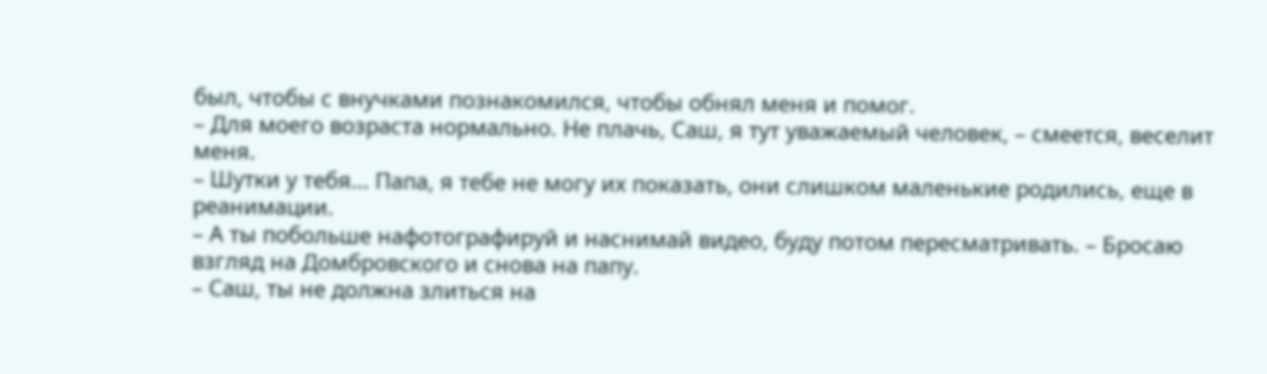был, чтобы с внучками познакомился, чтобы обнял меня и помог.
– Для моего возраста нормально. Не плачь, Саш, я тут уважаемый человек, – смеется, веселит меня.
– Шутки у тебя... Папа, я тебе не могу их показать, они слишком маленькие родились, еще в реанимации.
– А ты побольше нафотографируй и наснимай видео, буду потом пересматривать. – Бросаю взгляд на Домбровского и снова на папу.
– Саш, ты не должна злиться на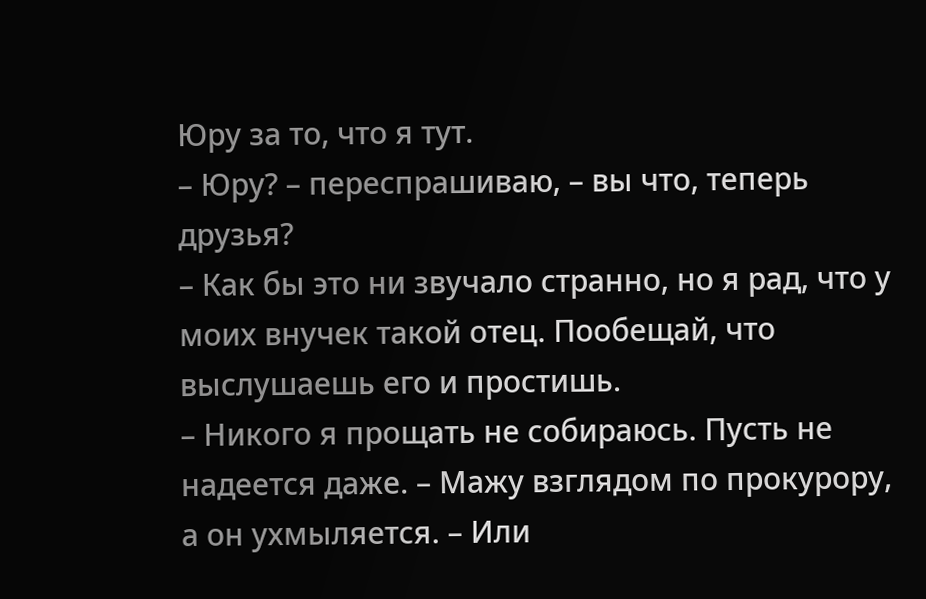Юру за то, что я тут.
– Юру? – переспрашиваю, – вы что, теперь друзья?
– Как бы это ни звучало странно, но я рад, что у моих внучек такой отец. Пообещай, что выслушаешь его и простишь.
– Никого я прощать не собираюсь. Пусть не надеется даже. – Мажу взглядом по прокурору, а он ухмыляется. – Или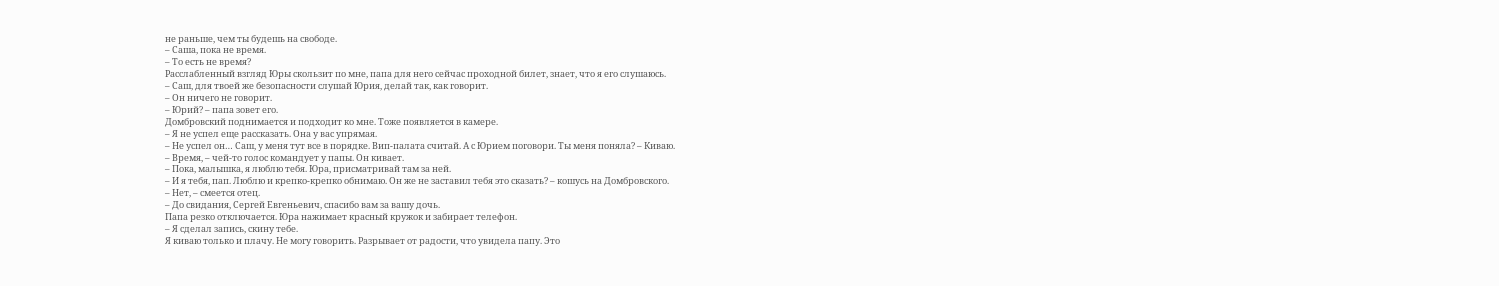не раньше, чем ты будешь на свободе.
– Саша, пока не время.
– То есть не время?
Расслабленный взгляд Юры скользит по мне, папа для него сейчас проходной билет, знает, что я его слушаюсь.
– Саш, для твоей же безопасности слушай Юрия, делай так, как говорит.
– Он ничего не говорит.
– Юрий? – папа зовет его.
Домбровский поднимается и подходит ко мне. Тоже появляется в камере.
– Я не успел еще рассказать. Она у вас упрямая.
– Не успел он… Саш, у меня тут все в порядке. Вип-палата считай. А с Юрием поговори. Ты меня поняла? – Киваю.
– Время, – чей-то голос командует у папы. Он кивает.
– Пока, малышка, я люблю тебя. Юра, присматривай там за ней.
– И я тебя, пап. Люблю и крепко-крепко обнимаю. Он же не заставил тебя это сказать? – кошусь на Домбровского.
– Нет, – смеется отец.
– До свидания, Сергей Евгеньевич, спасибо вам за вашу дочь.
Папа резко отключается. Юра нажимает красный кружок и забирает телефон.
– Я сделал запись, скину тебе.
Я киваю только и плачу. Не могу говорить. Разрывает от радости, что увидела папу. Это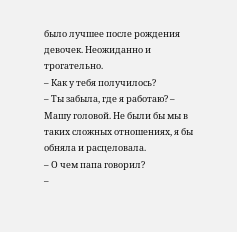было лучшее после рождения девочек. Неожиданно и трогательно.
– Как у тебя получилось?
– Ты забыла, где я работаю? – Машу головой. Не были бы мы в таких сложных отношениях, я бы обняла и расцеловала.
– О чем папа говорил?
–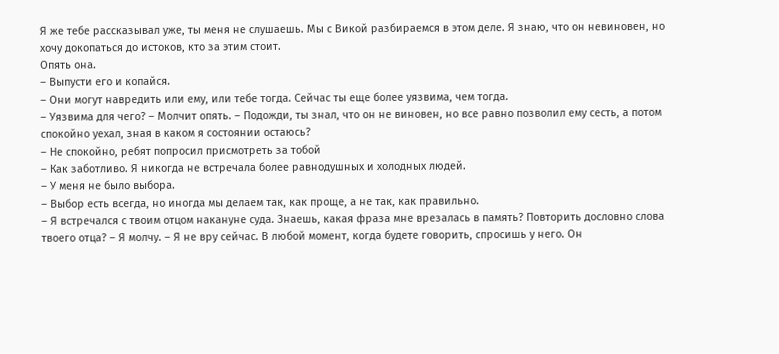Я же тебе рассказывал уже, ты меня не слушаешь. Мы с Викой разбираемся в этом деле. Я знаю, что он невиновен, но хочу докопаться до истоков, кто за этим стоит.
Опять она.
– Выпусти его и копайся.
– Они могут навредить или ему, или тебе тогда. Сейчас ты еще более уязвима, чем тогда.
– Уязвима для чего? – Молчит опять. – Подожди, ты знал, что он не виновен, но все равно позволил ему сесть, а потом спокойно уехал, зная в каком я состоянии остаюсь?
– Не спокойно, ребят попросил присмотреть за тобой
– Как заботливо. Я никогда не встречала более равнодушных и холодных людей.
– У меня не было выбора.
– Выбор есть всегда, но иногда мы делаем так, как проще, а не так, как правильно.
– Я встречался с твоим отцом накануне суда. Знаешь, какая фраза мне врезалась в память? Повторить дословно слова твоего отца? – Я молчу. – Я не вру сейчас. В любой момент, когда будете говорить, спросишь у него. Он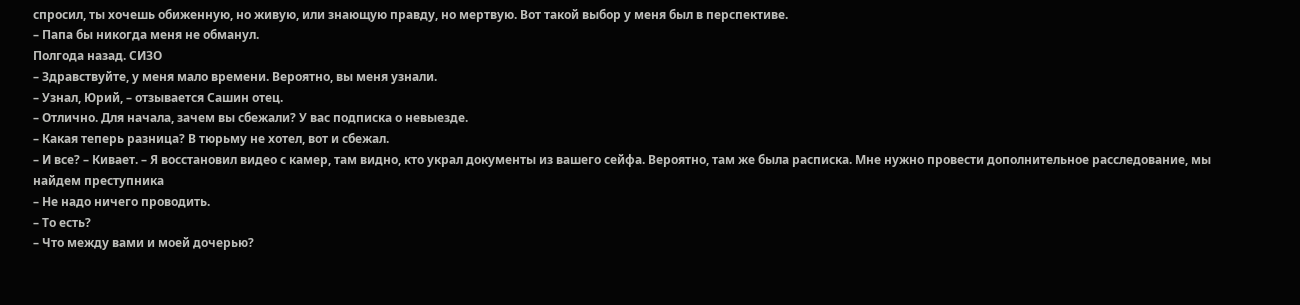спросил, ты хочешь обиженную, но живую, или знающую правду, но мертвую. Вот такой выбор у меня был в перспективе.
– Папа бы никогда меня не обманул.
Полгода назад. СИЗО
– Здравствуйте, у меня мало времени. Вероятно, вы меня узнали.
– Узнал, Юрий, – отзывается Сашин отец.
– Отлично. Для начала, зачем вы сбежали? У вас подписка о невыезде.
– Какая теперь разница? В тюрьму не хотел, вот и сбежал.
– И все? – Кивает. – Я восстановил видео с камер, там видно, кто украл документы из вашего сейфа. Вероятно, там же была расписка. Мне нужно провести дополнительное расследование, мы найдем преступника
– Не надо ничего проводить.
– То есть?
– Что между вами и моей дочерью?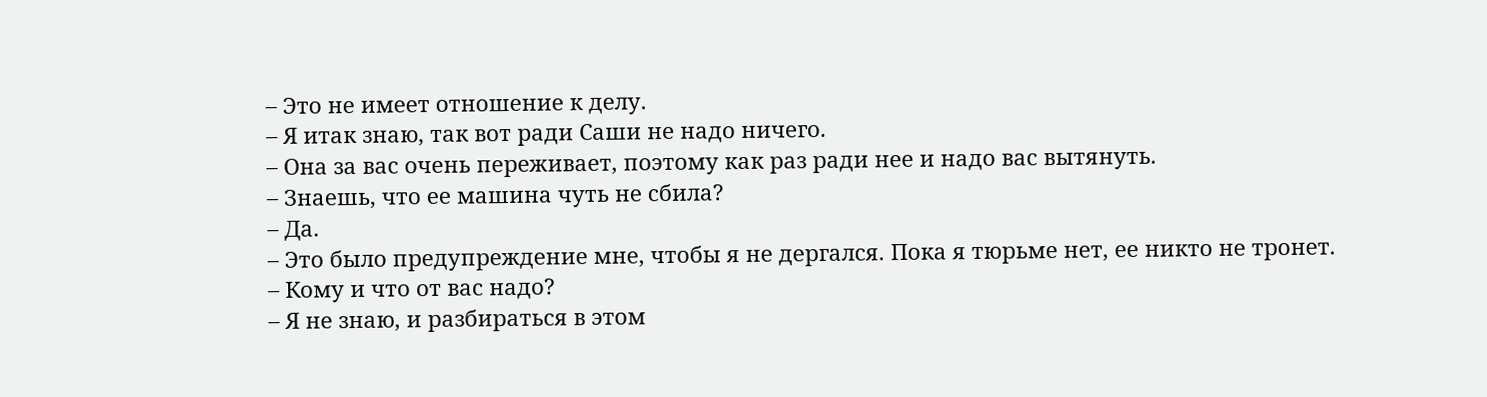– Это не имеет отношение к делу.
– Я итак знаю, так вот ради Саши не надо ничего.
– Она за вас очень переживает, поэтому как раз ради нее и надо вас вытянуть.
– Знаешь, что ее машина чуть не сбила?
– Да.
– Это было предупреждение мне, чтобы я не дергался. Пока я тюрьме нет, ее никто не тронет.
– Кому и что от вас надо?
– Я не знаю, и разбираться в этом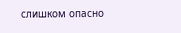слишком опасно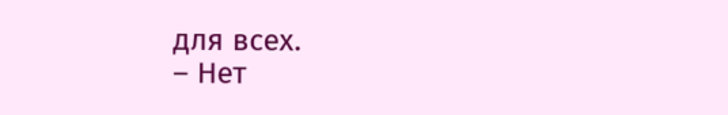для всех.
– Нет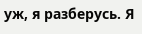уж, я разберусь. Я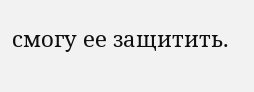смогу ее защитить.